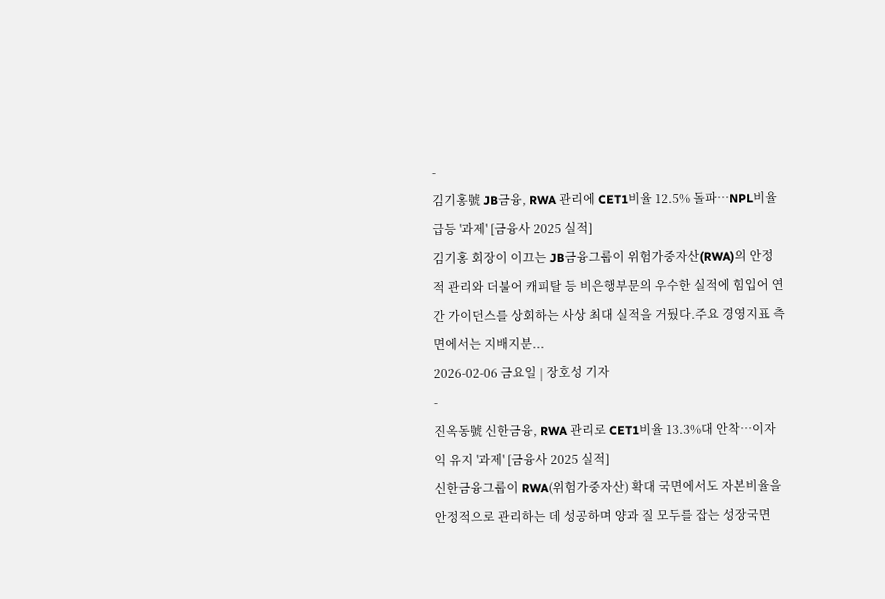-
김기홍號 JB금융, RWA 관리에 CET1비율 12.5% 돌파…NPL비율 급등 '과제' [금융사 2025 실적]
김기홍 회장이 이끄는 JB금융그룹이 위험가중자산(RWA)의 안정적 관리와 더불어 캐피탈 등 비은행부문의 우수한 실적에 힘입어 연간 가이던스를 상회하는 사상 최대 실적을 거뒀다.주요 경영지표 측면에서는 지배지분...
2026-02-06 금요일 | 장호성 기자
-
진옥동號 신한금융, RWA 관리로 CET1비율 13.3%대 안착…이자익 유지 '과제' [금융사 2025 실적]
신한금융그룹이 RWA(위험가중자산) 확대 국면에서도 자본비율을 안정적으로 관리하는 데 성공하며 양과 질 모두를 잡는 성장국면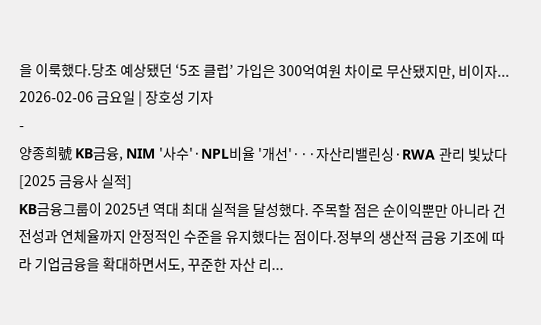을 이룩했다.당초 예상됐던 ‘5조 클럽’ 가입은 300억여원 차이로 무산됐지만, 비이자...
2026-02-06 금요일 | 장호성 기자
-
양종희號 KB금융, NIM '사수'·NPL비율 '개선'···자산리밸린싱·RWA 관리 빛났다 [2025 금융사 실적]
KB금융그룹이 2025년 역대 최대 실적을 달성했다. 주목할 점은 순이익뿐만 아니라 건전성과 연체율까지 안정적인 수준을 유지했다는 점이다.정부의 생산적 금융 기조에 따라 기업금융을 확대하면서도, 꾸준한 자산 리...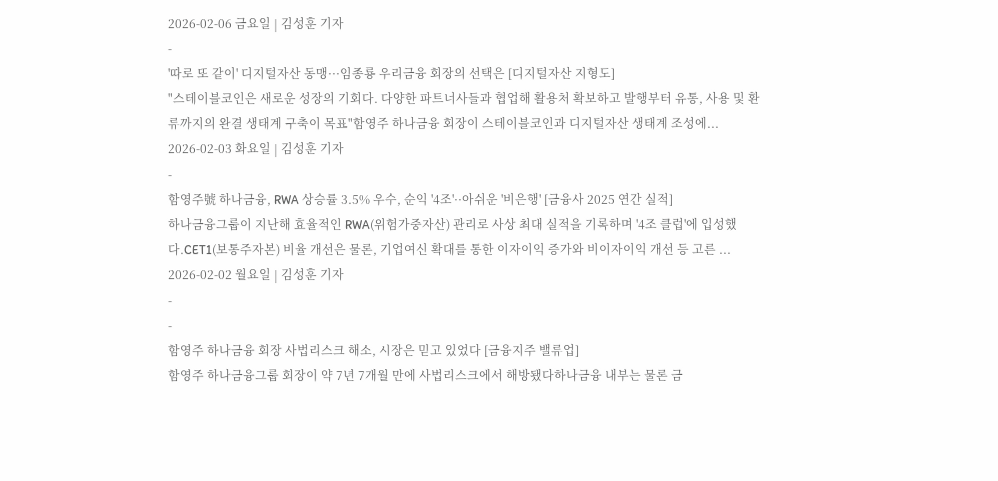2026-02-06 금요일 | 김성훈 기자
-
'따로 또 같이' 디지털자산 동맹···임종룡 우리금융 회장의 선택은 [디지털자산 지형도]
"스테이블코인은 새로운 성장의 기회다. 다양한 파트너사들과 협업해 활용처 확보하고 발행부터 유통, 사용 및 환류까지의 완결 생태계 구축이 목표"함영주 하나금융 회장이 스테이블코인과 디지털자산 생태계 조성에...
2026-02-03 화요일 | 김성훈 기자
-
함영주號 하나금융, RWA 상승률 3.5% 우수, 순익 '4조'··아쉬운 '비은행' [금융사 2025 연간 실적]
하나금융그룹이 지난해 효율적인 RWA(위험가중자산) 관리로 사상 최대 실적을 기록하며 '4조 클럽'에 입성했다.CET1(보통주자본) 비율 개선은 물론, 기업여신 확대를 통한 이자이익 증가와 비이자이익 개선 등 고른 ...
2026-02-02 월요일 | 김성훈 기자
-
-
함영주 하나금융 회장 사법리스크 해소, 시장은 믿고 있었다 [금융지주 밸류업]
함영주 하나금융그룹 회장이 약 7년 7개월 만에 사법리스크에서 해방됐다하나금융 내부는 물론 금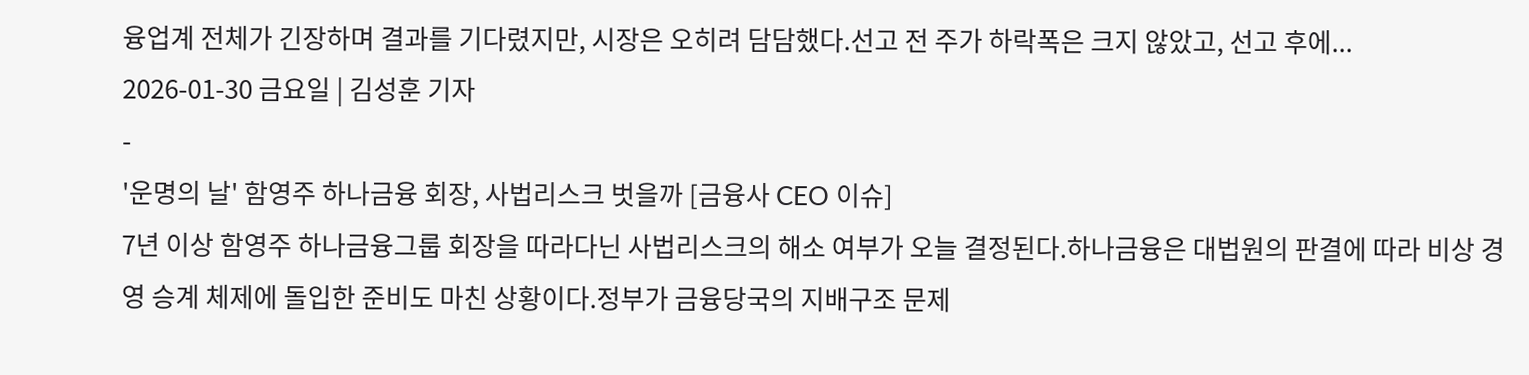융업계 전체가 긴장하며 결과를 기다렸지만, 시장은 오히려 담담했다.선고 전 주가 하락폭은 크지 않았고, 선고 후에...
2026-01-30 금요일 | 김성훈 기자
-
'운명의 날' 함영주 하나금융 회장, 사법리스크 벗을까 [금융사 CEO 이슈]
7년 이상 함영주 하나금융그룹 회장을 따라다닌 사법리스크의 해소 여부가 오늘 결정된다.하나금융은 대법원의 판결에 따라 비상 경영 승계 체제에 돌입한 준비도 마친 상황이다.정부가 금융당국의 지배구조 문제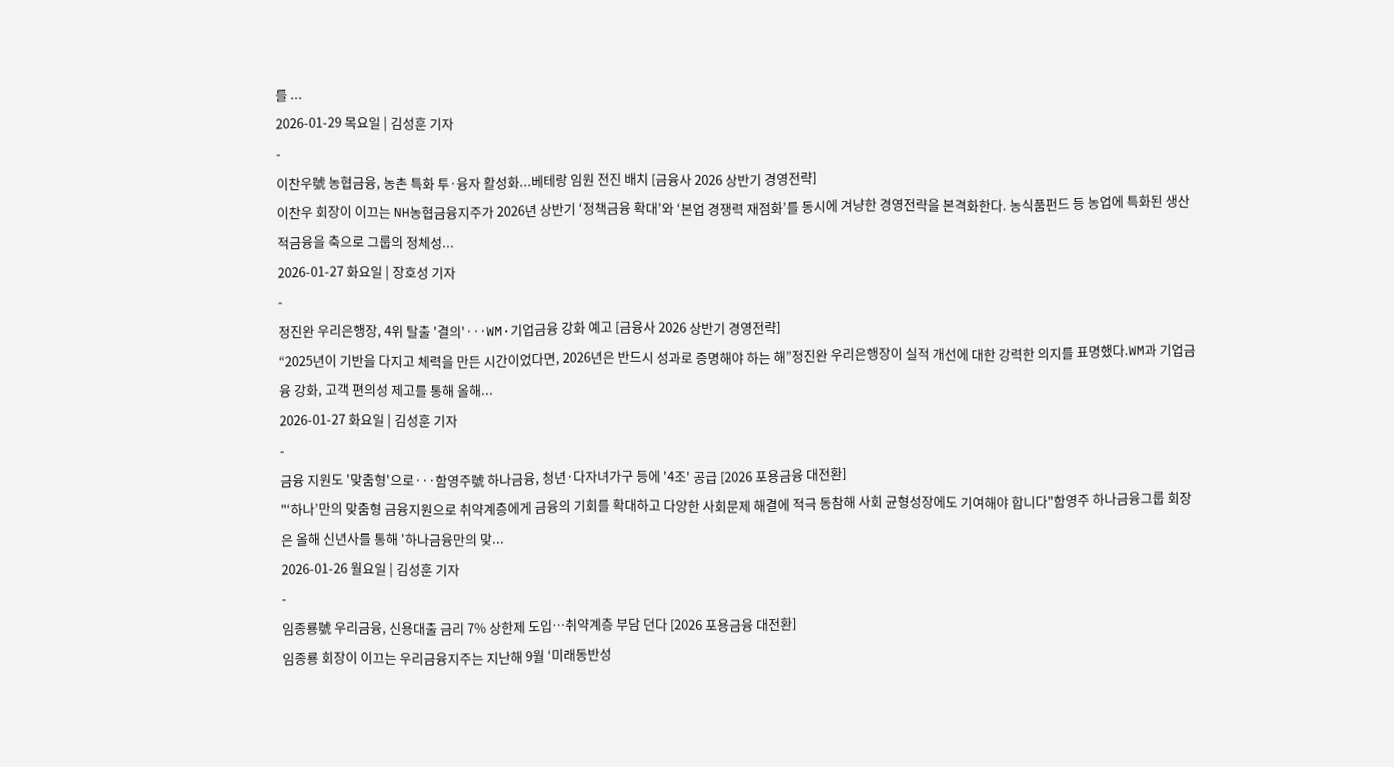를 ...
2026-01-29 목요일 | 김성훈 기자
-
이찬우號 농협금융, 농촌 특화 투·융자 활성화...베테랑 임원 전진 배치 [금융사 2026 상반기 경영전략]
이찬우 회장이 이끄는 NH농협금융지주가 2026년 상반기 ‘정책금융 확대’와 ‘본업 경쟁력 재점화’를 동시에 겨냥한 경영전략을 본격화한다. 농식품펀드 등 농업에 특화된 생산적금융을 축으로 그룹의 정체성...
2026-01-27 화요일 | 장호성 기자
-
정진완 우리은행장, 4위 탈출 '결의'···WM·기업금융 강화 예고 [금융사 2026 상반기 경영전략]
“2025년이 기반을 다지고 체력을 만든 시간이었다면, 2026년은 반드시 성과로 증명해야 하는 해”정진완 우리은행장이 실적 개선에 대한 강력한 의지를 표명했다.WM과 기업금융 강화, 고객 편의성 제고를 통해 올해...
2026-01-27 화요일 | 김성훈 기자
-
금융 지원도 '맞춤형'으로···함영주號 하나금융, 청년·다자녀가구 등에 '4조' 공급 [2026 포용금융 대전환]
"‘하나’만의 맞춤형 금융지원으로 취약계층에게 금융의 기회를 확대하고 다양한 사회문제 해결에 적극 동참해 사회 균형성장에도 기여해야 합니다"함영주 하나금융그룹 회장은 올해 신년사를 통해 '하나금융만의 맞...
2026-01-26 월요일 | 김성훈 기자
-
임종룡號 우리금융, 신용대출 금리 7% 상한제 도입…취약계층 부담 던다 [2026 포용금융 대전환]
임종룡 회장이 이끄는 우리금융지주는 지난해 9월 ‘미래동반성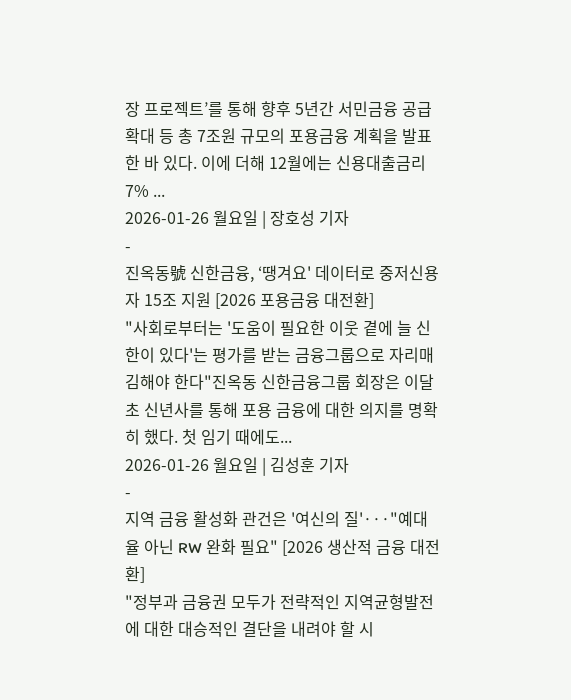장 프로젝트’를 통해 향후 5년간 서민금융 공급확대 등 총 7조원 규모의 포용금융 계획을 발표한 바 있다. 이에 더해 12월에는 신용대출금리 7% ...
2026-01-26 월요일 | 장호성 기자
-
진옥동號 신한금융, ‘땡겨요' 데이터로 중저신용자 15조 지원 [2026 포용금융 대전환]
"사회로부터는 '도움이 필요한 이웃 곁에 늘 신한이 있다'는 평가를 받는 금융그룹으로 자리매김해야 한다"진옥동 신한금융그룹 회장은 이달 초 신년사를 통해 포용 금융에 대한 의지를 명확히 했다. 첫 임기 때에도...
2026-01-26 월요일 | 김성훈 기자
-
지역 금융 활성화 관건은 '여신의 질'···"예대율 아닌 RW 완화 필요" [2026 생산적 금융 대전환]
"정부과 금융권 모두가 전략적인 지역균형발전에 대한 대승적인 결단을 내려야 할 시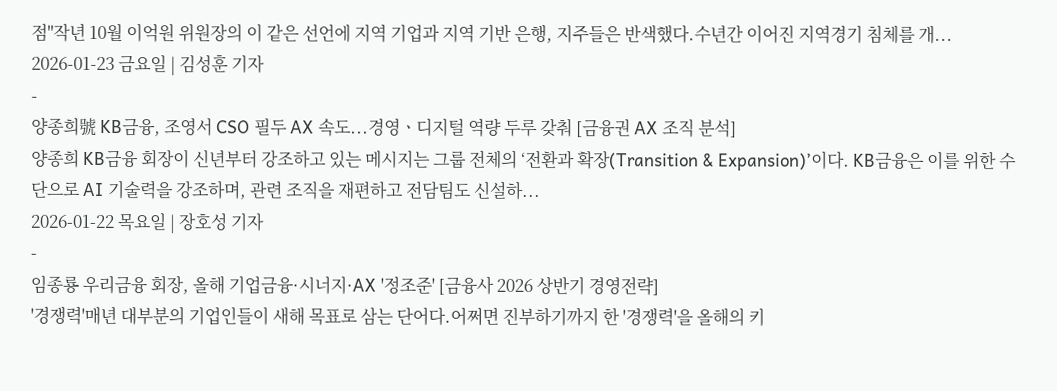점"작년 10월 이억원 위원장의 이 같은 선언에 지역 기업과 지역 기반 은행, 지주들은 반색했다.수년간 이어진 지역경기 침체를 개...
2026-01-23 금요일 | 김성훈 기자
-
양종희號 KB금융, 조영서 CSO 필두 AX 속도...경영ㆍ디지털 역량 두루 갖춰 [금융권 AX 조직 분석]
양종희 KB금융 회장이 신년부터 강조하고 있는 메시지는 그룹 전체의 ‘전환과 확장(Transition & Expansion)’이다. KB금융은 이를 위한 수단으로 AI 기술력을 강조하며, 관련 조직을 재편하고 전담팀도 신설하...
2026-01-22 목요일 | 장호성 기자
-
임종룡 우리금융 회장, 올해 기업금융·시너지·AX '정조준' [금융사 2026 상반기 경영전략]
'경쟁력'매년 대부분의 기업인들이 새해 목표로 삼는 단어다.어쩌면 진부하기까지 한 '경쟁력'을 올해의 키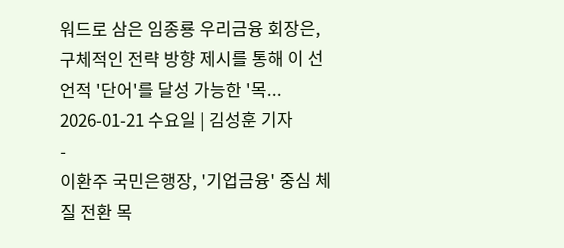워드로 삼은 임종룡 우리금융 회장은, 구체적인 전략 방향 제시를 통해 이 선언적 '단어'를 달성 가능한 '목...
2026-01-21 수요일 | 김성훈 기자
-
이환주 국민은행장, '기업금융' 중심 체질 전환 목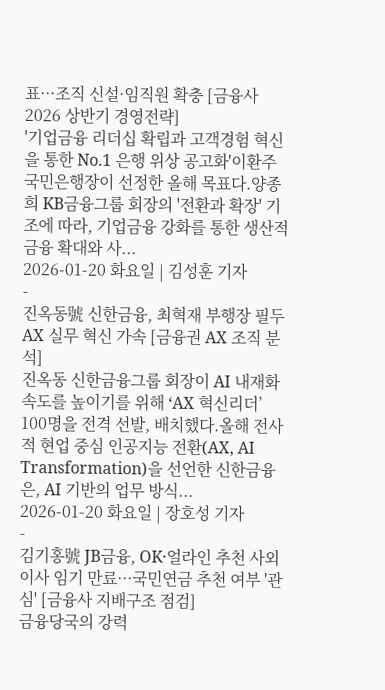표···조직 신설·임직원 확충 [금융사 2026 상반기 경영전략]
'기업금융 리더십 확립과 고객경험 혁신을 통한 No.1 은행 위상 공고화'이환주 국민은행장이 선정한 올해 목표다.양종희 KB금융그룹 회장의 '전환과 확장' 기조에 따라, 기업금융 강화를 통한 생산적 금융 확대와 사...
2026-01-20 화요일 | 김성훈 기자
-
진옥동號 신한금융, 최혁재 부행장 필두 AX 실무 혁신 가속 [금융권 AX 조직 분석]
진옥동 신한금융그룹 회장이 AI 내재화 속도를 높이기를 위해 ‘AX 혁신리더’ 100명을 전격 선발, 배치했다.올해 전사적 현업 중심 인공지능 전환(AX, AI Transformation)을 선언한 신한금융은, AI 기반의 업무 방식...
2026-01-20 화요일 | 장호성 기자
-
김기홍號 JB금융, OK·얼라인 추천 사외이사 임기 만료···국민연금 추천 여부 '관심' [금융사 지배구조 점검]
금융당국의 강력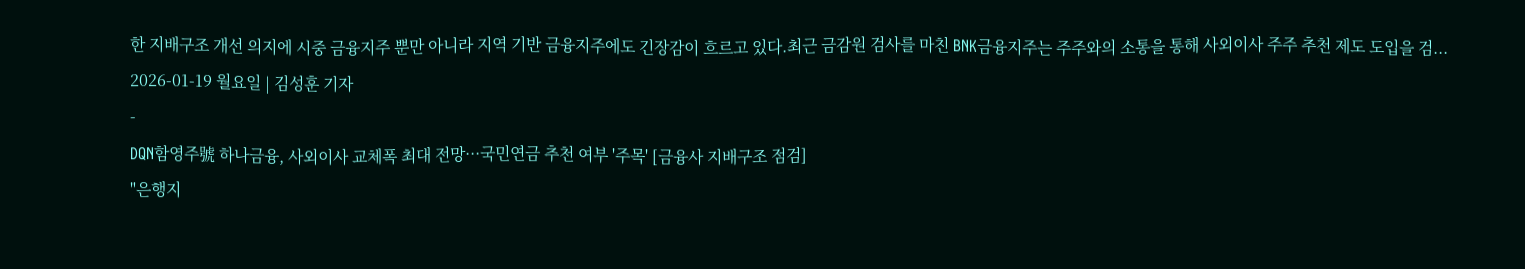한 지배구조 개선 의지에 시중 금융지주 뿐만 아니라 지역 기반 금융지주에도 긴장감이 흐르고 있다.최근 금감원 검사를 마친 BNK금융지주는 주주와의 소통을 통해 사외이사 주주 추천 제도 도입을 검...
2026-01-19 월요일 | 김성훈 기자
-
DQN함영주號 하나금융, 사외이사 교체폭 최대 전망···국민연금 추천 여부 '주목' [금융사 지배구조 점검]
"은행지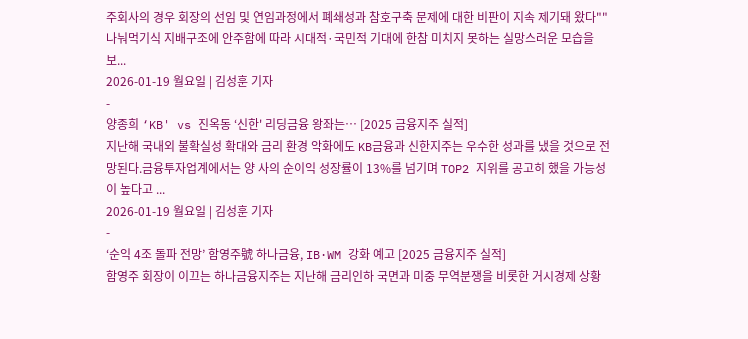주회사의 경우 회장의 선임 및 연임과정에서 폐쇄성과 참호구축 문제에 대한 비판이 지속 제기돼 왔다""나눠먹기식 지배구조에 안주함에 따라 시대적·국민적 기대에 한참 미치지 못하는 실망스러운 모습을 보...
2026-01-19 월요일 | 김성훈 기자
-
양종희 ‘KB' vs 진옥동 ‘신한' 리딩금융 왕좌는… [2025 금융지주 실적]
지난해 국내외 불확실성 확대와 금리 환경 악화에도 KB금융과 신한지주는 우수한 성과를 냈을 것으로 전망된다.금융투자업계에서는 양 사의 순이익 성장률이 13%를 넘기며 TOP2 지위를 공고히 했을 가능성이 높다고 ...
2026-01-19 월요일 | 김성훈 기자
-
‘순익 4조 돌파 전망’ 함영주號 하나금융, IB·WM 강화 예고 [2025 금융지주 실적]
함영주 회장이 이끄는 하나금융지주는 지난해 금리인하 국면과 미중 무역분쟁을 비롯한 거시경제 상황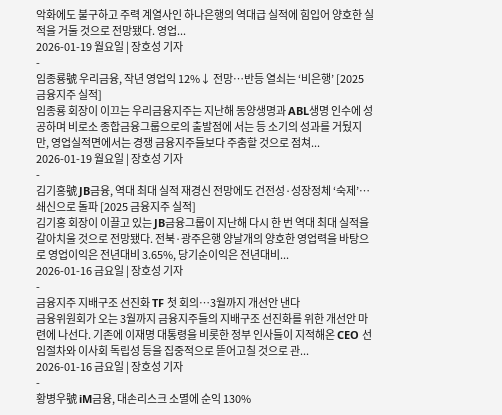악화에도 불구하고 주력 계열사인 하나은행의 역대급 실적에 힘입어 양호한 실적을 거둘 것으로 전망됐다. 영업...
2026-01-19 월요일 | 장호성 기자
-
임종룡號 우리금융, 작년 영업익 12%↓ 전망…반등 열쇠는 ‘비은행’ [2025 금융지주 실적]
임종룡 회장이 이끄는 우리금융지주는 지난해 동양생명과 ABL생명 인수에 성공하며 비로소 종합금융그룹으로의 출발점에 서는 등 소기의 성과를 거뒀지만, 영업실적면에서는 경쟁 금융지주들보다 주춤할 것으로 점쳐...
2026-01-19 월요일 | 장호성 기자
-
김기홍號 JB금융, 역대 최대 실적 재경신 전망에도 건전성·성장정체 ‘숙제’…쇄신으로 돌파 [2025 금융지주 실적]
김기홍 회장이 이끌고 있는 JB금융그룹이 지난해 다시 한 번 역대 최대 실적을 갈아치울 것으로 전망됐다. 전북·광주은행 양날개의 양호한 영업력을 바탕으로 영업이익은 전년대비 3.65%, 당기순이익은 전년대비...
2026-01-16 금요일 | 장호성 기자
-
금융지주 지배구조 선진화 TF 첫 회의…3월까지 개선안 낸다
금융위원회가 오는 3월까지 금융지주들의 지배구조 선진화를 위한 개선안 마련에 나선다. 기존에 이재명 대통령을 비롯한 정부 인사들이 지적해온 CEO 선임절차와 이사회 독립성 등을 집중적으로 뜯어고칠 것으로 관...
2026-01-16 금요일 | 장호성 기자
-
황병우號 iM금융, 대손리스크 소멸에 순익 130%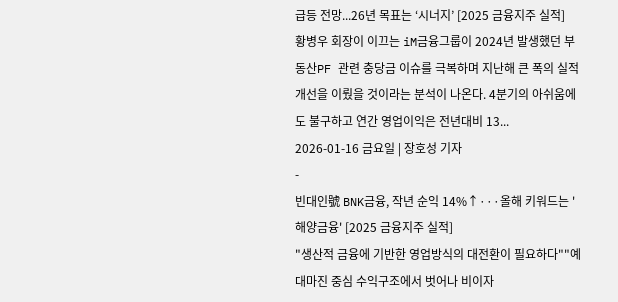급등 전망...26년 목표는 ‘시너지’ [2025 금융지주 실적]
황병우 회장이 이끄는 iM금융그룹이 2024년 발생했던 부동산PF 관련 충당금 이슈를 극복하며 지난해 큰 폭의 실적 개선을 이뤘을 것이라는 분석이 나온다. 4분기의 아쉬움에도 불구하고 연간 영업이익은 전년대비 13...
2026-01-16 금요일 | 장호성 기자
-
빈대인號 BNK금융, 작년 순익 14%↑···올해 키워드는 '해양금융' [2025 금융지주 실적]
"생산적 금융에 기반한 영업방식의 대전환이 필요하다""예대마진 중심 수익구조에서 벗어나 비이자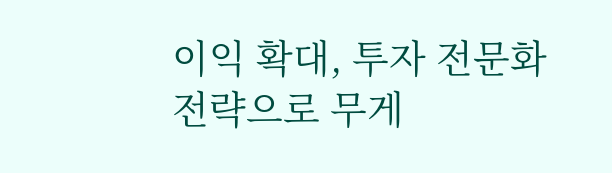이익 확대, 투자 전문화 전략으로 무게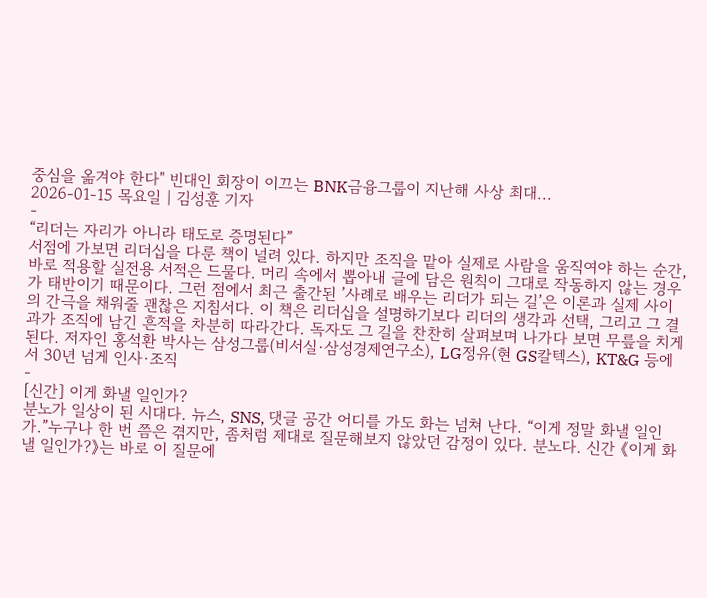중심을 옮겨야 한다" 빈대인 회장이 이끄는 BNK금융그룹이 지난해 사상 최대...
2026-01-15 목요일 | 김성훈 기자
-
“리더는 자리가 아니라 태도로 증명된다”
서점에 가보면 리더십을 다룬 책이 널려 있다. 하지만 조직을 맡아 실제로 사람을 움직여야 하는 순간, 바로 적용할 실전용 서적은 드물다. 머리 속에서 뽑아내 글에 담은 원칙이 그대로 작동하지 않는 경우가 태반이기 때문이다. 그런 점에서 최근 출간된 ’사례로 배우는 리더가 되는 길’은 이론과 실제 사이의 간극을 채워줄 괜찮은 지침서다. 이 책은 리더십을 설명하기보다 리더의 생각과 선택, 그리고 그 결과가 조직에 남긴 흔적을 차분히 따라간다. 독자도 그 길을 찬찬히 살펴보며 나가다 보면 무릎을 치게 된다. 저자인 홍석환 박사는 삼성그룹(비서실·삼성경제연구소), LG정유(현 GS칼텍스), KT&G 등에서 30년 넘게 인사·조직
-
[신간] 이게 화낼 일인가?
분노가 일상이 된 시대다. 뉴스, SNS, 댓글 공간 어디를 가도 화는 넘쳐 난다. “이게 정말 화낼 일인가.”누구나 한 번 쯤은 겪지만, 좀처럼 제대로 질문해보지 않았던 감정이 있다. 분노다. 신간 《이게 화낼 일인가?》는 바로 이 질문에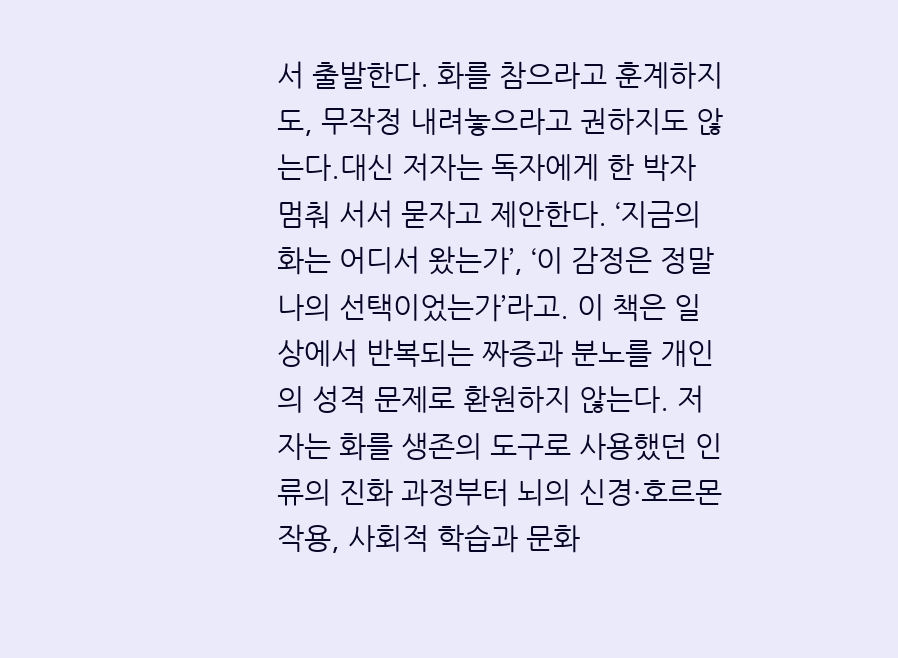서 출발한다. 화를 참으라고 훈계하지도, 무작정 내려놓으라고 권하지도 않는다.대신 저자는 독자에게 한 박자 멈춰 서서 묻자고 제안한다. ‘지금의 화는 어디서 왔는가’, ‘이 감정은 정말 나의 선택이었는가’라고. 이 책은 일상에서 반복되는 짜증과 분노를 개인의 성격 문제로 환원하지 않는다. 저자는 화를 생존의 도구로 사용했던 인류의 진화 과정부터 뇌의 신경·호르몬 작용, 사회적 학습과 문화